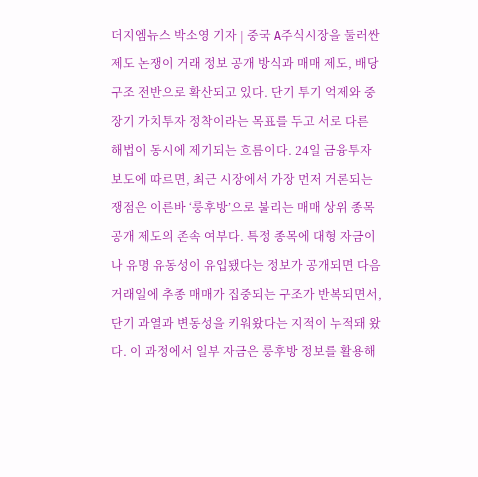더지엠뉴스 박소영 기자 | 중국 A주식시장을 둘러싼 제도 논쟁이 거래 정보 공개 방식과 매매 제도, 배당 구조 전반으로 확산되고 있다. 단기 투기 억제와 중장기 가치투자 정착이라는 목표를 두고 서로 다른 해법이 동시에 제기되는 흐름이다. 24일 금융투자보도에 따르면, 최근 시장에서 가장 먼저 거론되는 쟁점은 이른바 ‘룽후방’으로 불리는 매매 상위 종목 공개 제도의 존속 여부다. 특정 종목에 대형 자금이나 유명 유동성이 유입됐다는 정보가 공개되면 다음 거래일에 추종 매매가 집중되는 구조가 반복되면서, 단기 과열과 변동성을 키워왔다는 지적이 누적돼 왔다. 이 과정에서 일부 자금은 룽후방 정보를 활용해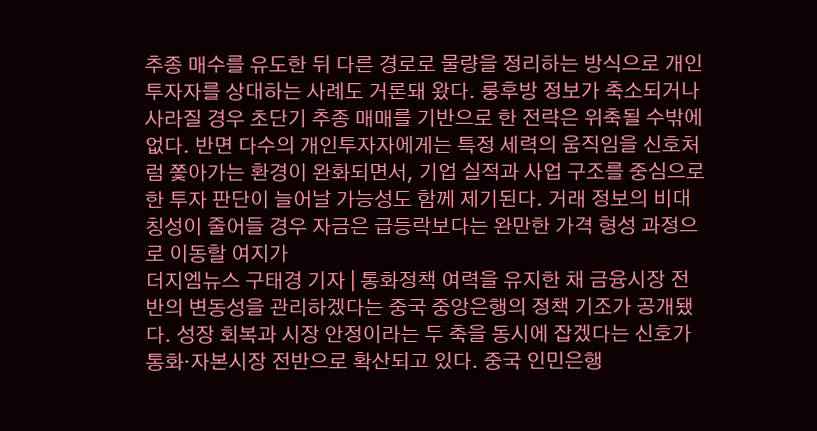추종 매수를 유도한 뒤 다른 경로로 물량을 정리하는 방식으로 개인투자자를 상대하는 사례도 거론돼 왔다. 룽후방 정보가 축소되거나 사라질 경우 초단기 추종 매매를 기반으로 한 전략은 위축될 수밖에 없다. 반면 다수의 개인투자자에게는 특정 세력의 움직임을 신호처럼 쫓아가는 환경이 완화되면서, 기업 실적과 사업 구조를 중심으로 한 투자 판단이 늘어날 가능성도 함께 제기된다. 거래 정보의 비대칭성이 줄어들 경우 자금은 급등락보다는 완만한 가격 형성 과정으로 이동할 여지가
더지엠뉴스 구태경 기자 | 통화정책 여력을 유지한 채 금융시장 전반의 변동성을 관리하겠다는 중국 중앙은행의 정책 기조가 공개됐다. 성장 회복과 시장 안정이라는 두 축을 동시에 잡겠다는 신호가 통화·자본시장 전반으로 확산되고 있다. 중국 인민은행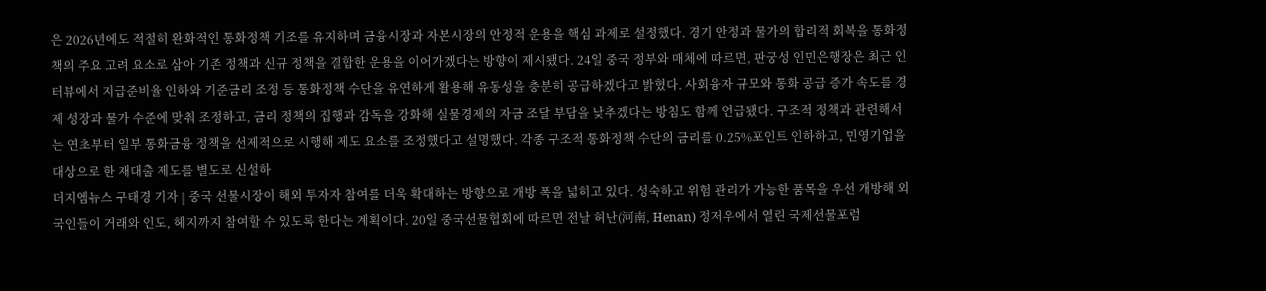은 2026년에도 적절히 완화적인 통화정책 기조를 유지하며 금융시장과 자본시장의 안정적 운용을 핵심 과제로 설정했다. 경기 안정과 물가의 합리적 회복을 통화정책의 주요 고려 요소로 삼아 기존 정책과 신규 정책을 결합한 운용을 이어가겠다는 방향이 제시됐다. 24일 중국 정부와 매체에 따르면, 판궁성 인민은행장은 최근 인터뷰에서 지급준비율 인하와 기준금리 조정 등 통화정책 수단을 유연하게 활용해 유동성을 충분히 공급하겠다고 밝혔다. 사회융자 규모와 통화 공급 증가 속도를 경제 성장과 물가 수준에 맞춰 조정하고, 금리 정책의 집행과 감독을 강화해 실물경제의 자금 조달 부담을 낮추겠다는 방침도 함께 언급됐다. 구조적 정책과 관련해서는 연초부터 일부 통화금융 정책을 선제적으로 시행해 제도 요소를 조정했다고 설명했다. 각종 구조적 통화정책 수단의 금리를 0.25%포인트 인하하고, 민영기업을 대상으로 한 재대출 제도를 별도로 신설하
더지엠뉴스 구태경 기자 | 중국 선물시장이 해외 투자자 참여를 더욱 확대하는 방향으로 개방 폭을 넓히고 있다. 성숙하고 위험 관리가 가능한 품목을 우선 개방해 외국인들이 거래와 인도, 헤지까지 참여할 수 있도록 한다는 계획이다. 20일 중국선물협회에 따르면 전날 허난(河南, Henan) 정저우에서 열린 국제선물포럼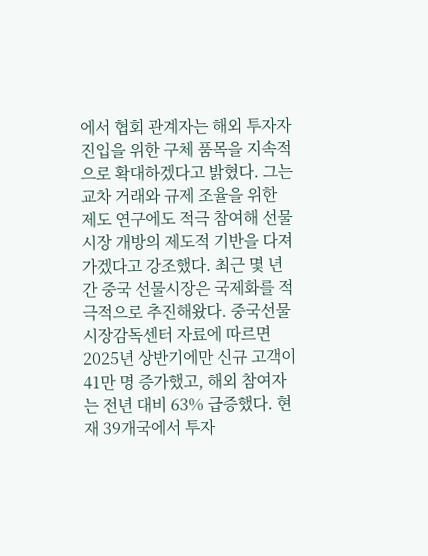에서 협회 관계자는 해외 투자자 진입을 위한 구체 품목을 지속적으로 확대하겠다고 밝혔다. 그는 교차 거래와 규제 조율을 위한 제도 연구에도 적극 참여해 선물시장 개방의 제도적 기반을 다져가겠다고 강조했다. 최근 몇 년간 중국 선물시장은 국제화를 적극적으로 추진해왔다. 중국선물시장감독센터 자료에 따르면 2025년 상반기에만 신규 고객이 41만 명 증가했고, 해외 참여자는 전년 대비 63% 급증했다. 현재 39개국에서 투자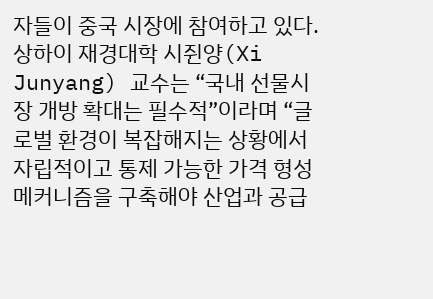자들이 중국 시장에 참여하고 있다. 상하이 재경대학 시쥔양(Xi Junyang) 교수는 “국내 선물시장 개방 확대는 필수적”이라며 “글로벌 환경이 복잡해지는 상황에서 자립적이고 통제 가능한 가격 형성 메커니즘을 구축해야 산업과 공급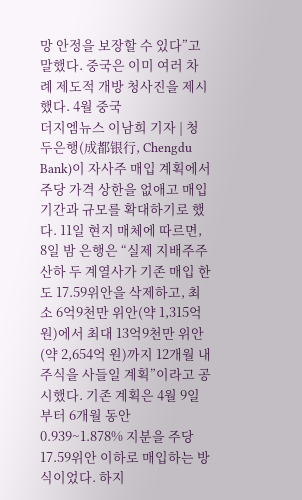망 안정을 보장할 수 있다”고 말했다. 중국은 이미 여러 차례 제도적 개방 청사진을 제시했다. 4월 중국
더지엠뉴스 이남희 기자 | 청두은행(成都银行, Chengdu Bank)이 자사주 매입 계획에서 주당 가격 상한을 없애고 매입 기간과 규모를 확대하기로 했다. 11일 현지 매체에 따르면, 8일 밤 은행은 “실제 지배주주 산하 두 계열사가 기존 매입 한도 17.59위안을 삭제하고, 최소 6억9천만 위안(약 1,315억 원)에서 최대 13억9천만 위안(약 2,654억 원)까지 12개월 내 주식을 사들일 계획”이라고 공시했다. 기존 계획은 4월 9일부터 6개월 동안 0.939~1.878% 지분을 주당 17.59위안 이하로 매입하는 방식이었다. 하지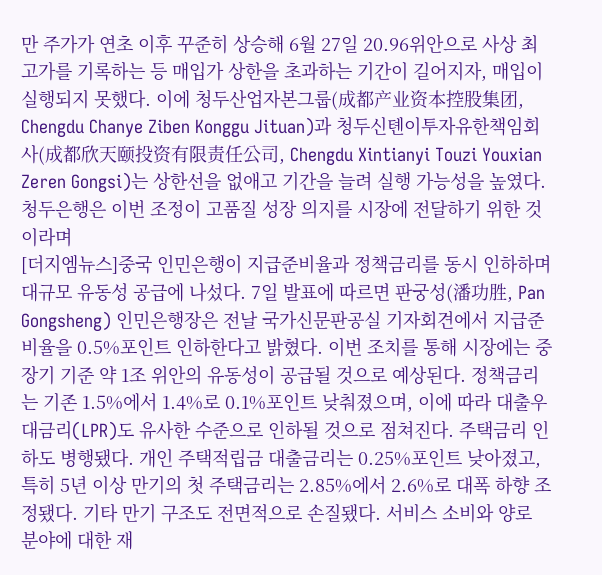만 주가가 연초 이후 꾸준히 상승해 6월 27일 20.96위안으로 사상 최고가를 기록하는 등 매입가 상한을 초과하는 기간이 길어지자, 매입이 실행되지 못했다. 이에 청두산업자본그룹(成都产业资本控股集团, Chengdu Chanye Ziben Konggu Jituan)과 청두신톈이투자유한책임회사(成都欣天颐投资有限责任公司, Chengdu Xintianyi Touzi Youxian Zeren Gongsi)는 상한선을 없애고 기간을 늘려 실행 가능성을 높였다. 청두은행은 이번 조정이 고품질 성장 의지를 시장에 전달하기 위한 것이라며
[더지엠뉴스]중국 인민은행이 지급준비율과 정책금리를 동시 인하하며 대규모 유동성 공급에 나섰다. 7일 발표에 따르면 판궁성(潘功胜, Pan Gongsheng) 인민은행장은 전날 국가신문판공실 기자회견에서 지급준비율을 0.5%포인트 인하한다고 밝혔다. 이번 조치를 통해 시장에는 중장기 기준 약 1조 위안의 유동성이 공급될 것으로 예상된다. 정책금리는 기존 1.5%에서 1.4%로 0.1%포인트 낮춰졌으며, 이에 따라 대출우대금리(LPR)도 유사한 수준으로 인하될 것으로 점쳐진다. 주택금리 인하도 병행됐다. 개인 주택적립금 대출금리는 0.25%포인트 낮아졌고, 특히 5년 이상 만기의 첫 주택금리는 2.85%에서 2.6%로 대폭 하향 조정됐다. 기타 만기 구조도 전면적으로 손질됐다. 서비스 소비와 양로 분야에 대한 재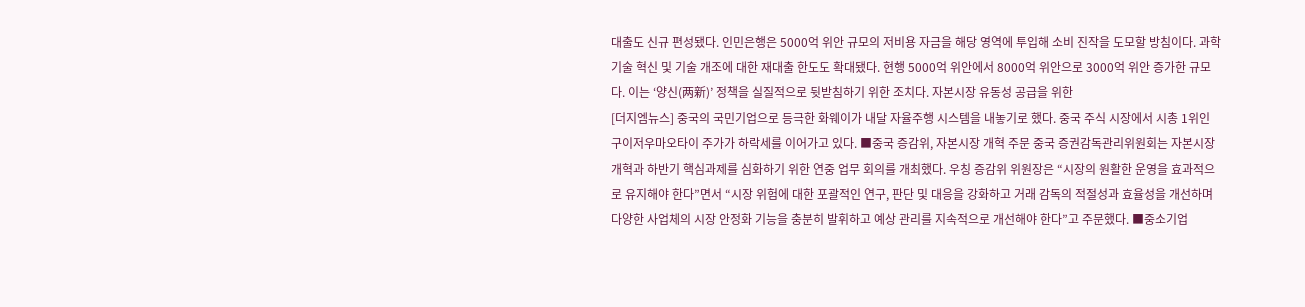대출도 신규 편성됐다. 인민은행은 5000억 위안 규모의 저비용 자금을 해당 영역에 투입해 소비 진작을 도모할 방침이다. 과학기술 혁신 및 기술 개조에 대한 재대출 한도도 확대됐다. 현행 5000억 위안에서 8000억 위안으로 3000억 위안 증가한 규모다. 이는 ‘양신(两新)’ 정책을 실질적으로 뒷받침하기 위한 조치다. 자본시장 유동성 공급을 위한
[더지엠뉴스] 중국의 국민기업으로 등극한 화웨이가 내달 자율주행 시스템을 내놓기로 했다. 중국 주식 시장에서 시총 1위인 구이저우마오타이 주가가 하락세를 이어가고 있다. ■중국 증감위, 자본시장 개혁 주문 중국 증권감독관리위원회는 자본시장 개혁과 하반기 핵심과제를 심화하기 위한 연중 업무 회의를 개최했다. 우칭 증감위 위원장은 “시장의 원활한 운영을 효과적으로 유지해야 한다”면서 “시장 위험에 대한 포괄적인 연구, 판단 및 대응을 강화하고 거래 감독의 적절성과 효율성을 개선하며 다양한 사업체의 시장 안정화 기능을 충분히 발휘하고 예상 관리를 지속적으로 개선해야 한다”고 주문했다. ■중소기업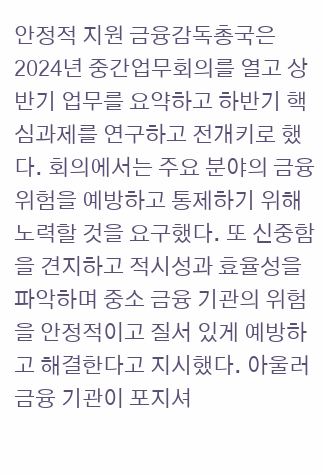안정적 지원 금융감독총국은 2024년 중간업무회의를 열고 상반기 업무를 요약하고 하반기 핵심과제를 연구하고 전개키로 했다. 회의에서는 주요 분야의 금융 위험을 예방하고 통제하기 위해 노력할 것을 요구했다. 또 신중함을 견지하고 적시성과 효율성을 파악하며 중소 금융 기관의 위험을 안정적이고 질서 있게 예방하고 해결한다고 지시했다. 아울러 금융 기관이 포지셔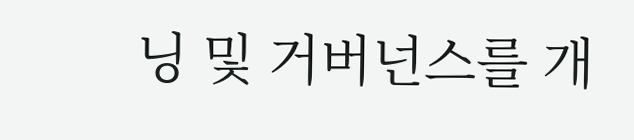닝 및 거버넌스를 개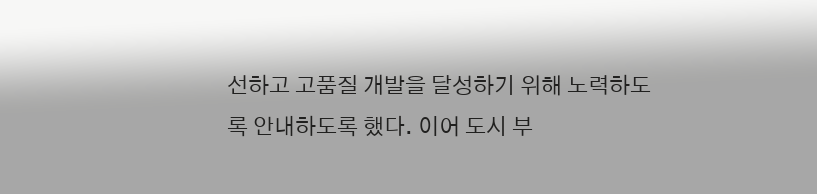선하고 고품질 개발을 달성하기 위해 노력하도록 안내하도록 했다. 이어 도시 부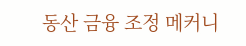동산 금융 조정 메커니